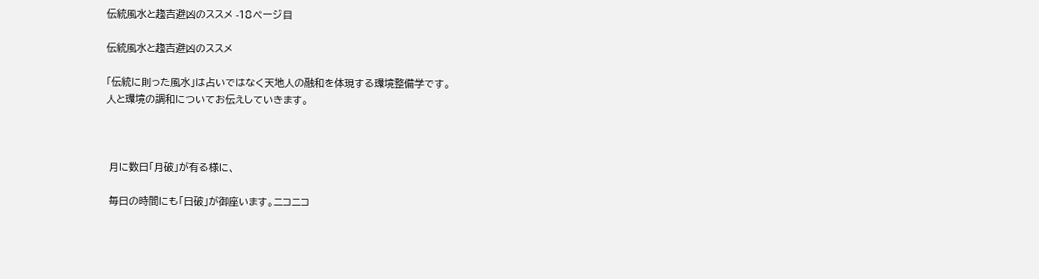伝統風水と趨吉避凶のススメ -18ページ目

伝統風水と趨吉避凶のススメ

「伝統に則った風水」は占いではなく天地人の融和を体現する環境整備学です。
人と環境の調和についてお伝えしていきます。



 月に数日「月破」が有る様に、

 毎日の時間にも「日破」が御座います。ニコニコ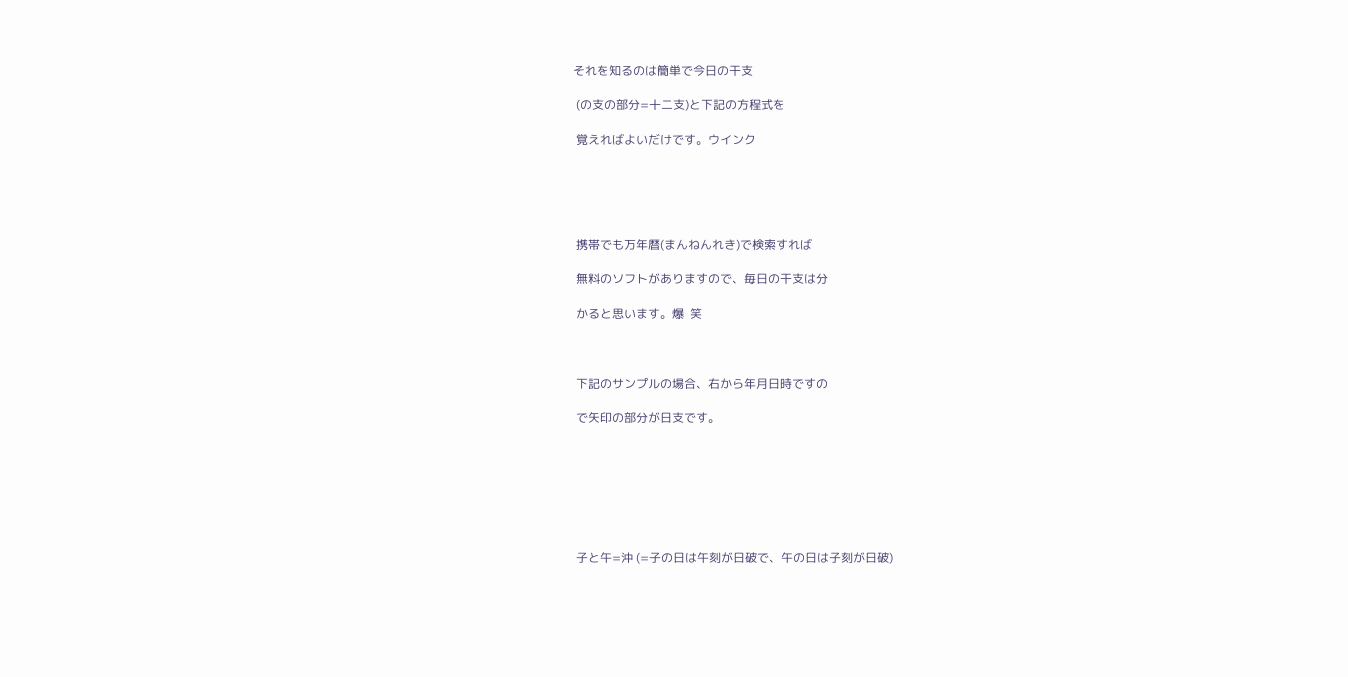それを知るのは簡単で今日の干支

 (の支の部分=十二支)と下記の方程式を

 覚えればよいだけです。ウインク





 携帯でも万年暦(まんねんれき)で検索すれば

 無料のソフトがありますので、毎日の干支は分

 かると思います。爆  笑



 下記のサンプルの場合、右から年月日時ですの

 で矢印の部分が日支です。







 子と午=沖 (=子の日は午刻が日破で、午の日は子刻が日破)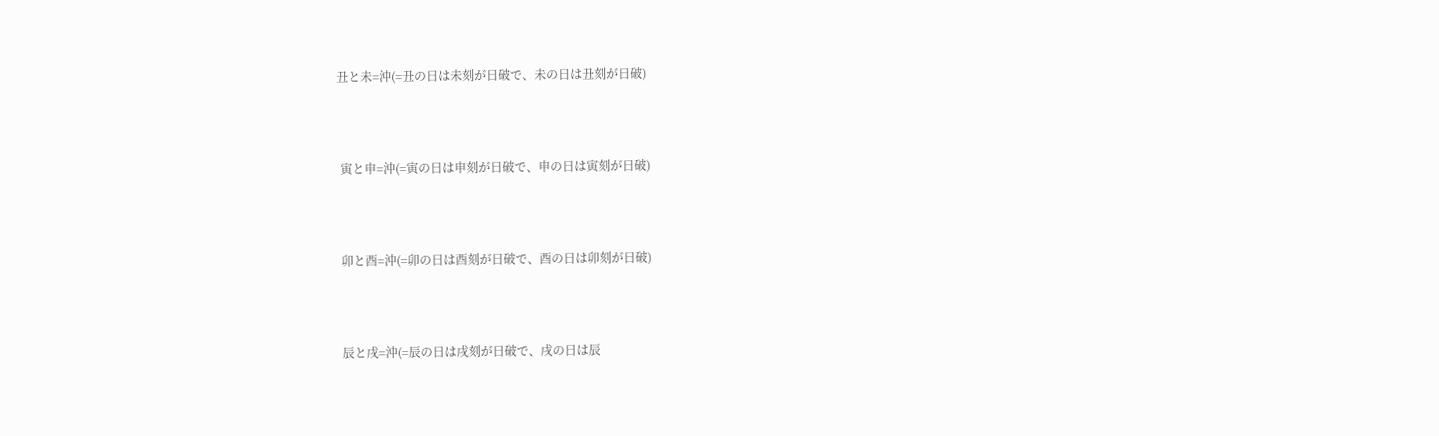丑と未=沖(=丑の日は未刻が日破で、未の日は丑刻が日破)



 寅と申=沖(=寅の日は申刻が日破で、申の日は寅刻が日破)



 卯と酉=沖(=卯の日は酉刻が日破で、酉の日は卯刻が日破)



 辰と戌=沖(=辰の日は戌刻が日破で、戌の日は辰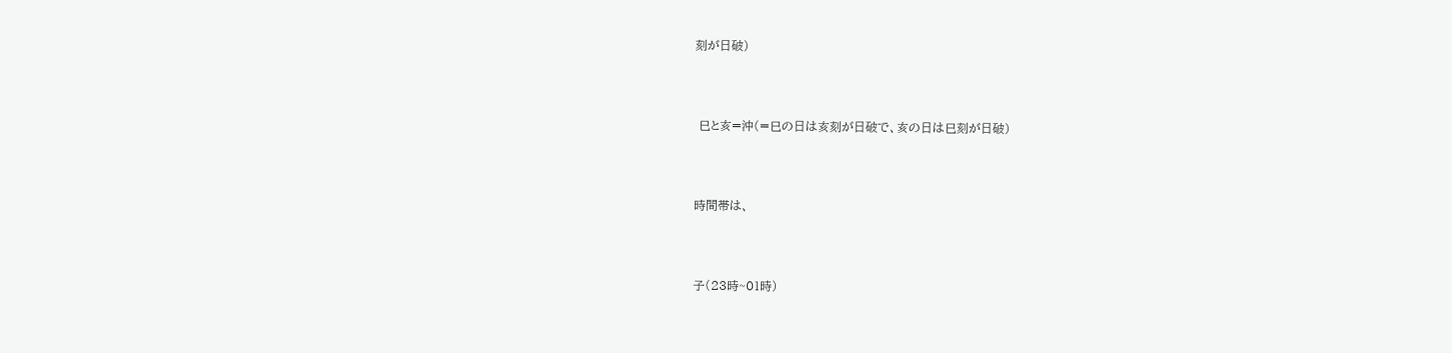刻が日破)



 巳と亥=沖(=巳の日は亥刻が日破で、亥の日は巳刻が日破)



時間帯は、



子(23時~01時)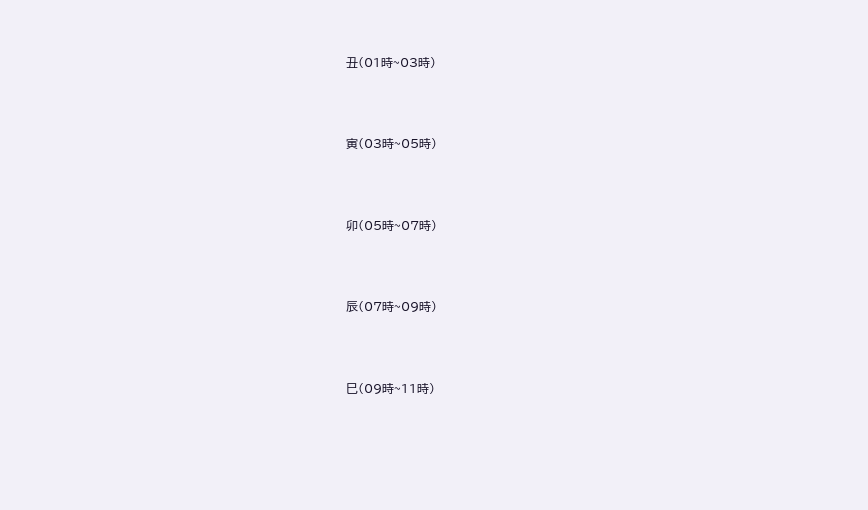丑(01時~03時)



寅(03時~05時)



卯(05時~07時)



辰(07時~09時)



巳(09時~11時)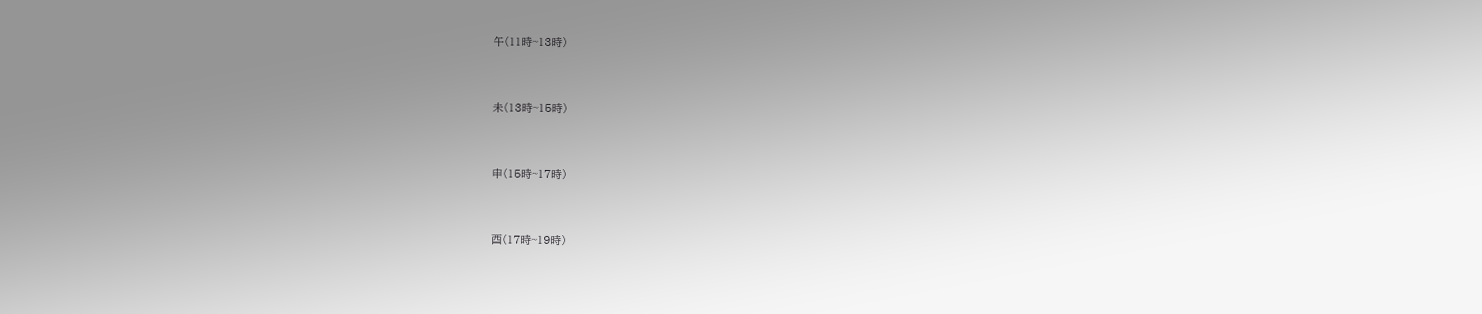午(11時~13時)



未(13時~15時)



申(15時~17時)



酉(17時~19時)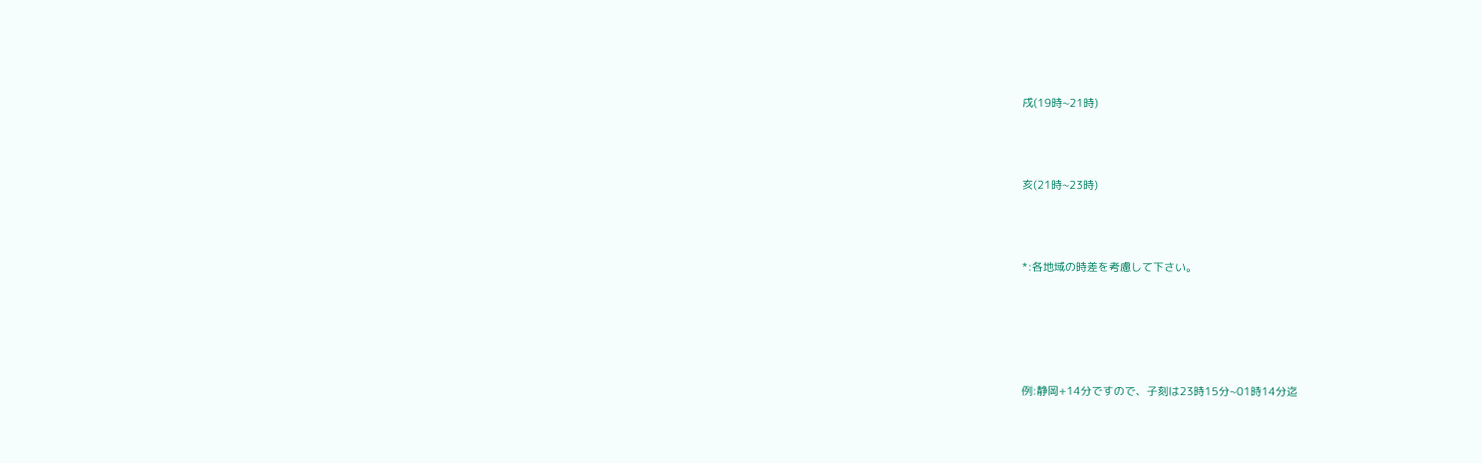戌(19時~21時)



亥(21時~23時)



*:各地域の時差を考慮して下さい。





例:静岡+14分ですので、子刻は23時15分~01時14分迄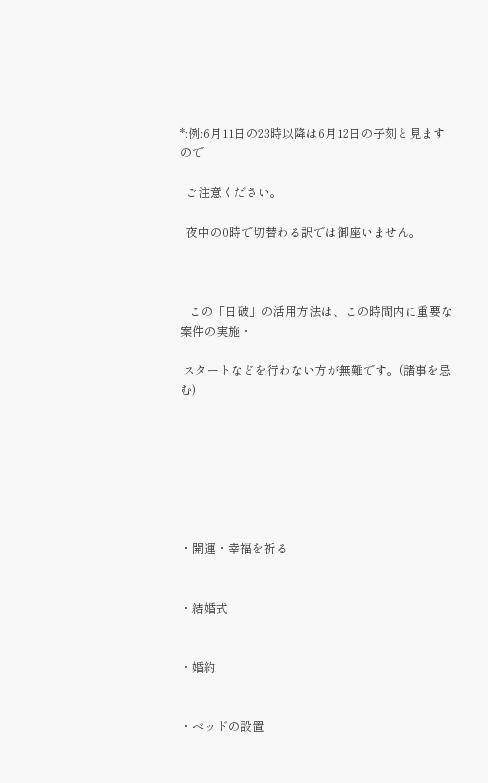*:例:6月11日の23時以降は6月12日の子刻と見ますので

  ご注意ください。

  夜中の0時で切替わる訳では御座いません。



   この「日破」の活用方法は、この時間内に重要な案件の実施・

 スタートなどを行わない方が無難です。(諸事を忌む)







・開運・幸福を祈る


・結婚式


・婚約


・ベッドの設置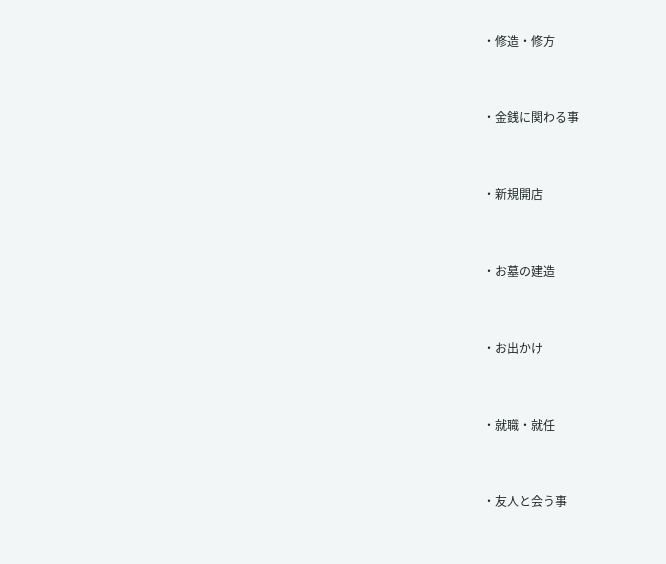・修造・修方


・金銭に関わる事


・新規開店


・お墓の建造


・お出かけ


・就職・就任


・友人と会う事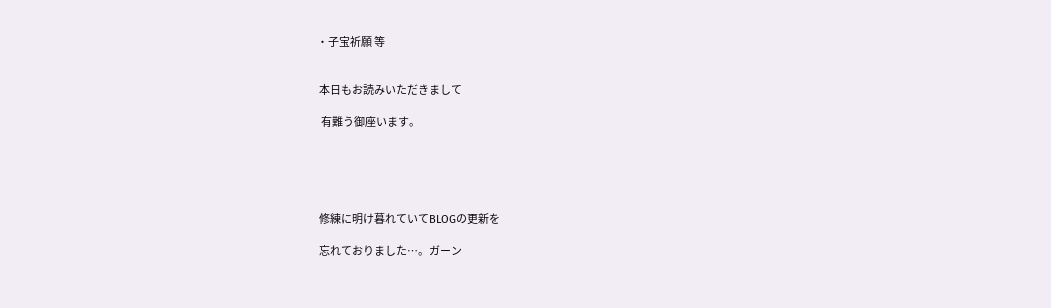・子宝祈願 等


 本日もお読みいただきまして

  有難う御座います。





 修練に明け暮れていてBLOGの更新を

 忘れておりました…。ガーン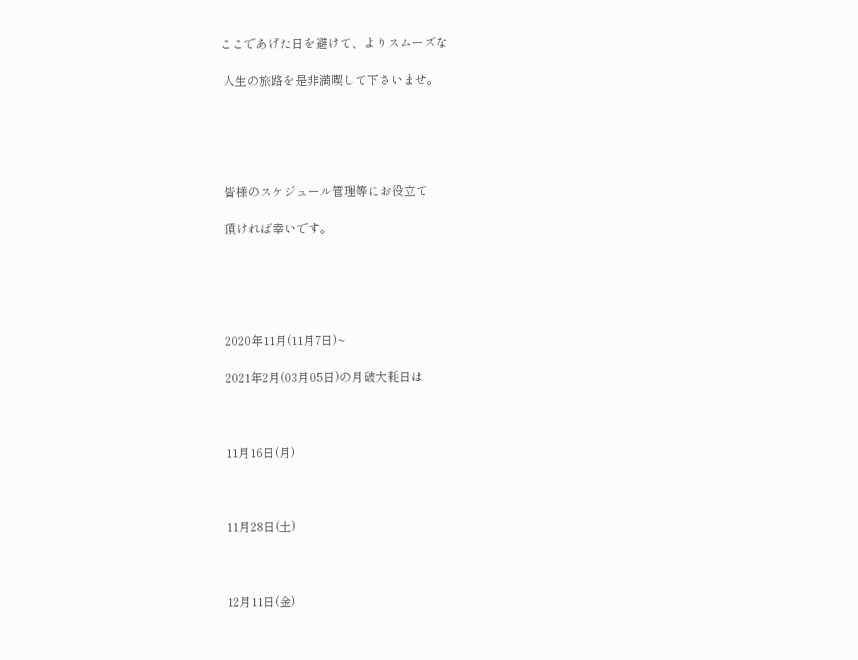ここであげた日を避けて、よりスムーズな

 人生の旅路を是非満喫して下さいませ。





 皆様のスケジュール管理等にお役立て

 頂ければ幸いです。





 2020年11月(11月7日)~

 2021年2月(03月05日)の月破大耗日は



 11月16日(月)



 11月28日(土)



 12月11日(金)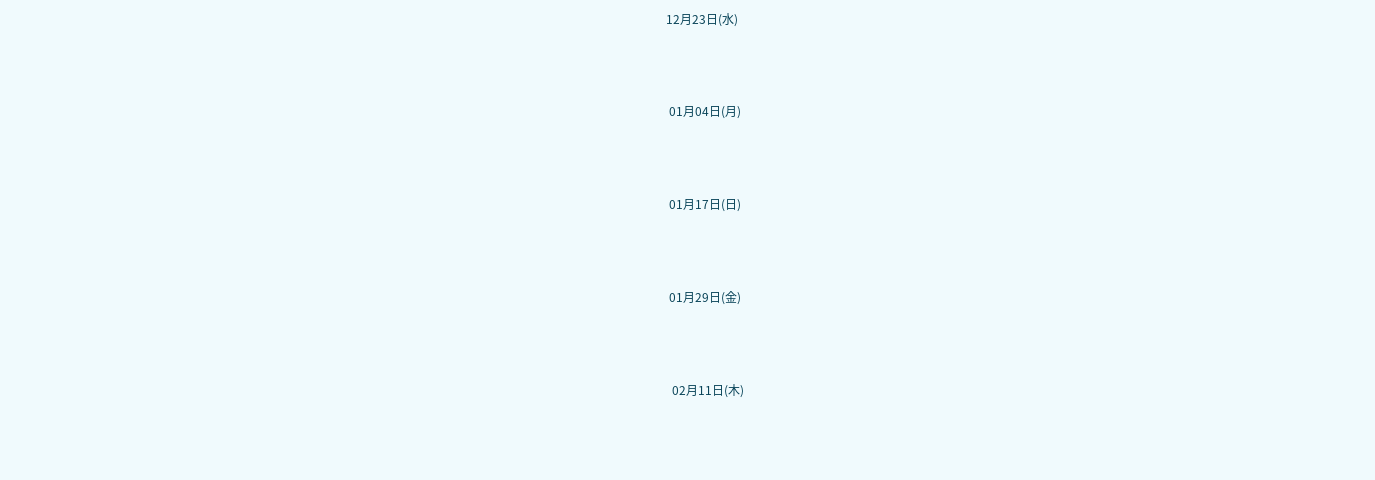12月23日(水)



 01月04日(月)



 01月17日(日)



 01月29日(金)



  02月11日(木)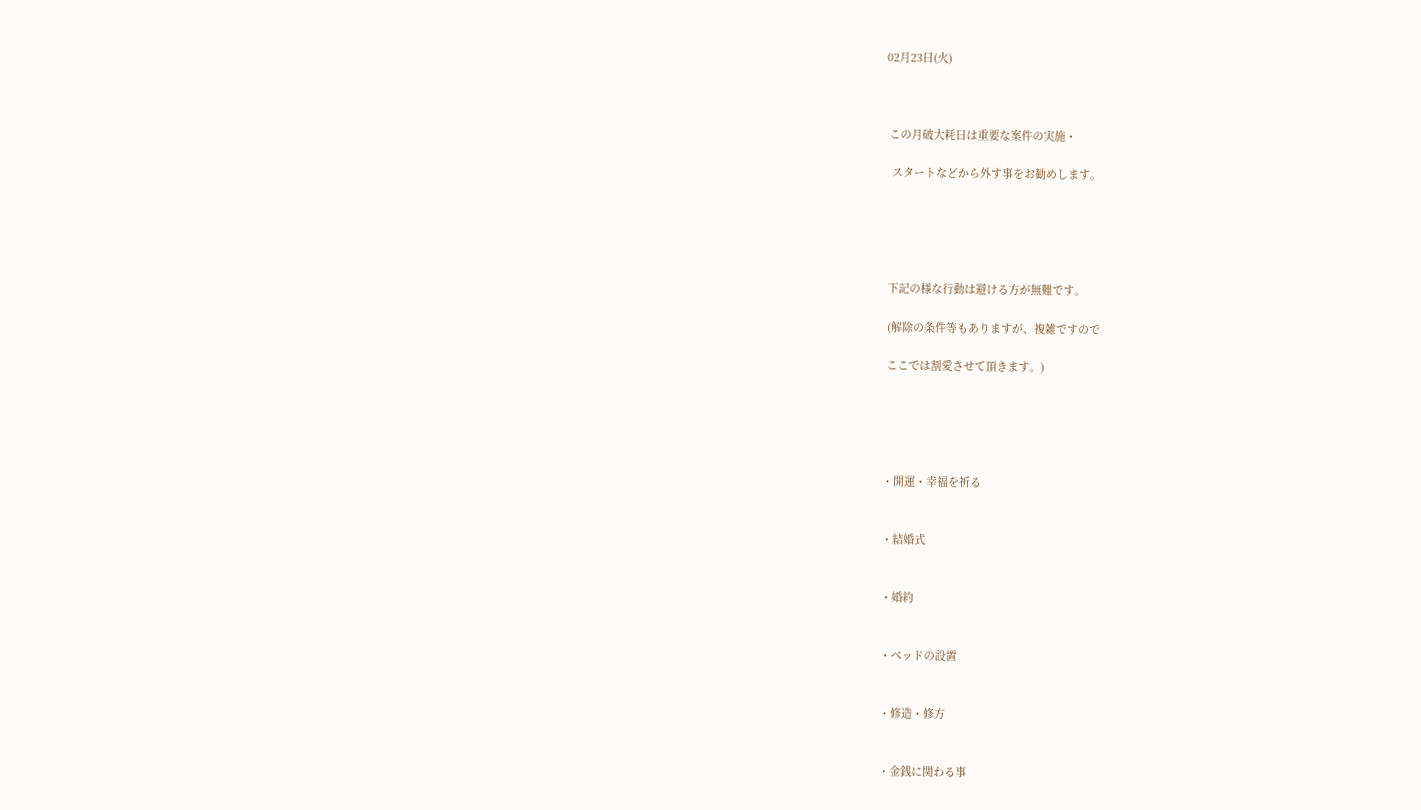02月23日(火)



 この月破大耗日は重要な案件の実施・

  スタートなどから外す事をお勧めします。





 下記の様な行動は避ける方が無難です。

 (解除の条件等もありますが、複雑ですので

 ここでは割愛させて頂きます。)





・開運・幸福を祈る


・結婚式


・婚約


・ベッドの設置


・修造・修方


・金銭に関わる事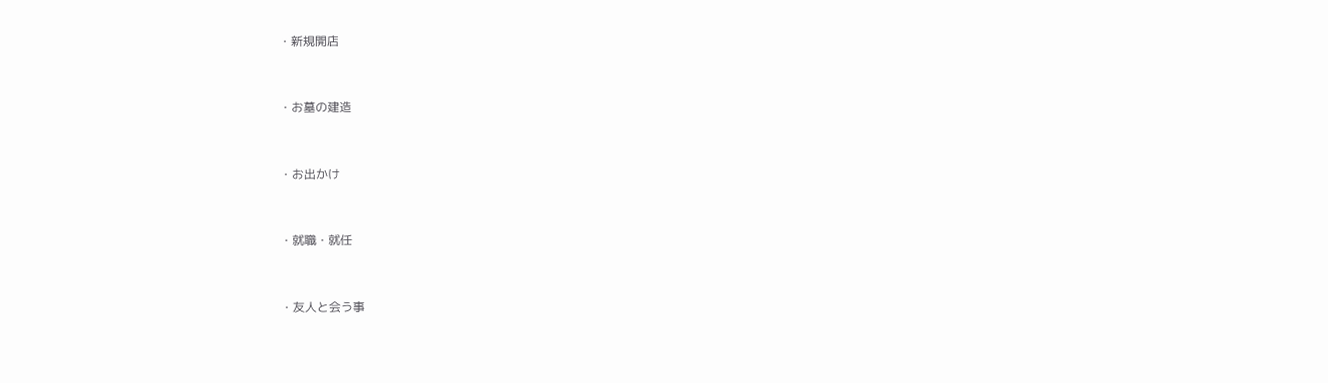・新規開店


・お墓の建造


・お出かけ


・就職・就任


・友人と会う事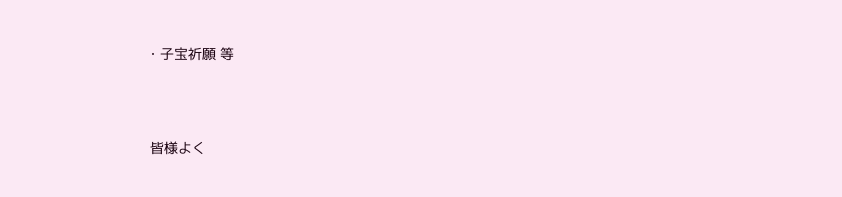・子宝祈願 等




 皆様よく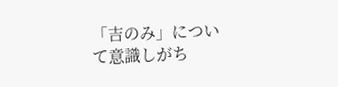「吉のみ」について意識しがち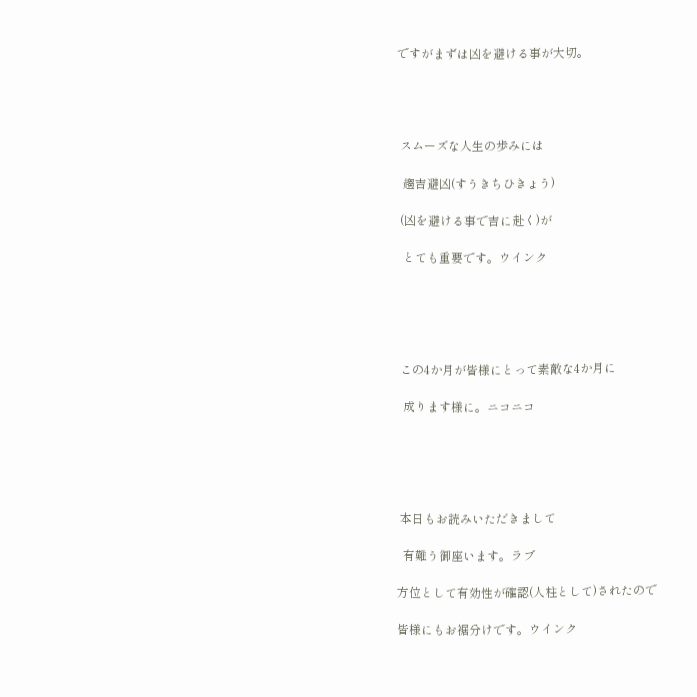ですがまずは凶を避ける事が大切。




 スムーズな人生の歩みには

  趨吉避凶(すうきちひきょう)

 (凶を避ける事で吉に赴く)が

  とても重要です。ウインク





 この4か月が皆様にとって素敵な4か月に

  成ります様に。ニコニコ





 本日もお読みいただきまして

  有難う御座います。ラブ

方位として有効性が確認(人柱として)されたので

皆様にもお裾分けです。ウインク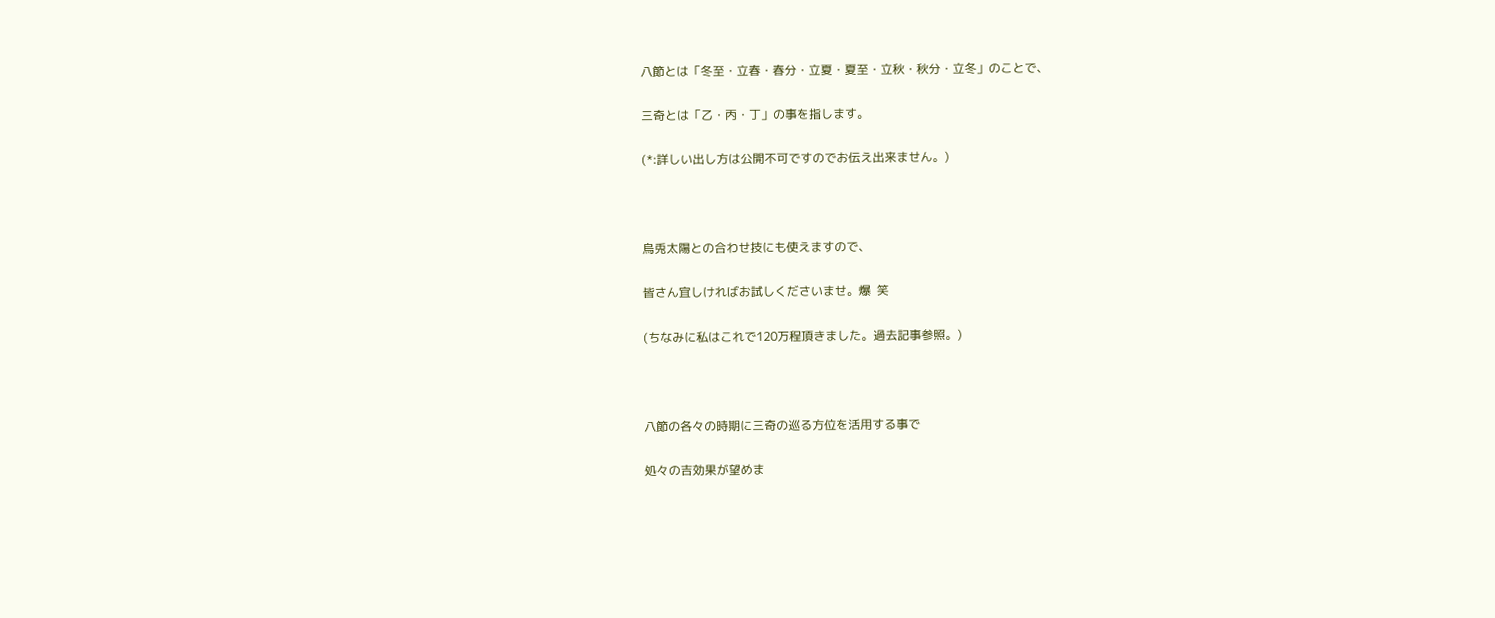八節とは「冬至・立春・春分・立夏・夏至・立秋・秋分・立冬」のことで、

三奇とは「乙・丙・丁」の事を指します。

(*:詳しい出し方は公開不可ですのでお伝え出来ません。)



烏兎太陽との合わせ技にも使えますので、

皆さん宜しければお試しくださいませ。爆  笑

(ちなみに私はこれで120万程頂きました。過去記事参照。)



八節の各々の時期に三奇の巡る方位を活用する事で

処々の吉効果が望めま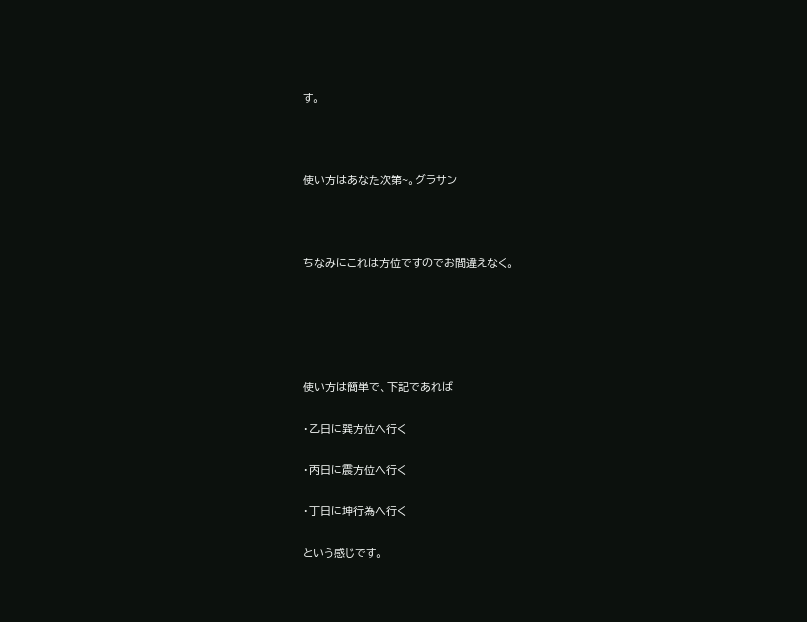す。



使い方はあなた次第~。グラサン



ちなみにこれは方位ですのでお間違えなく。





使い方は簡単で、下記であれば

・乙日に巽方位へ行く

・丙日に震方位へ行く

・丁日に坤行為へ行く

という感じです。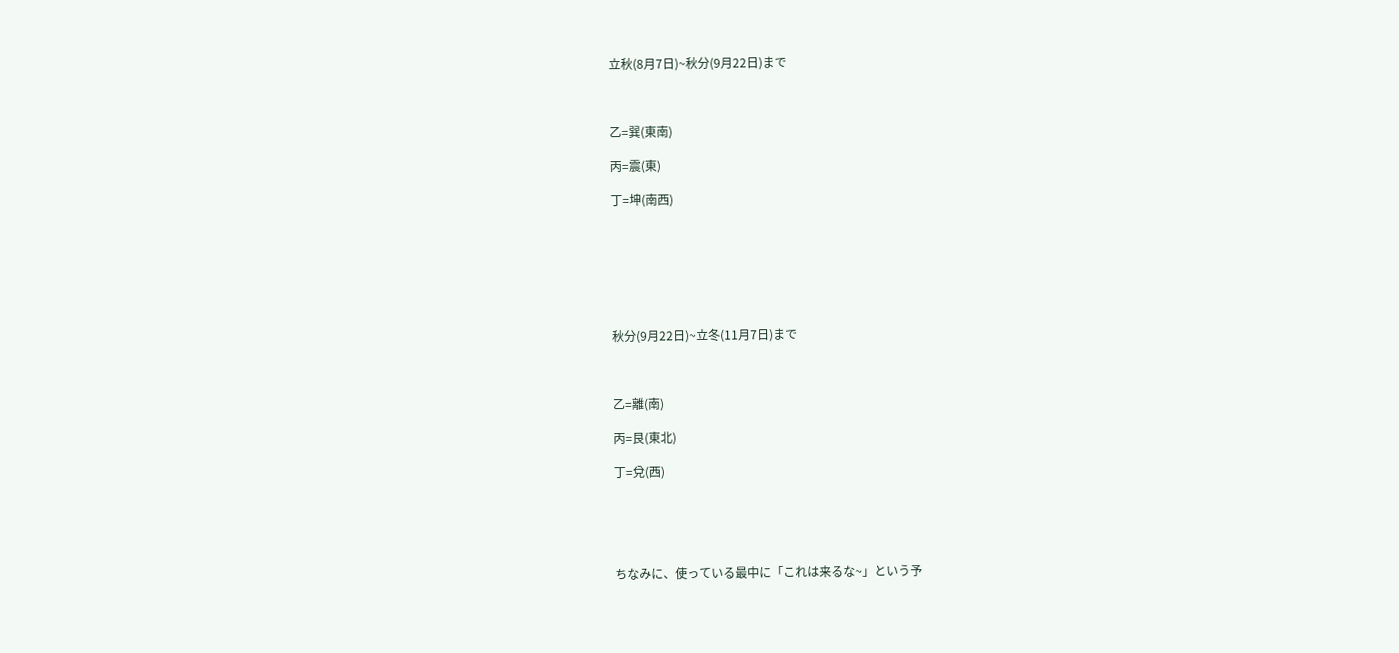立秋(8月7日)~秋分(9月22日)まで



乙=巽(東南)

丙=震(東)

丁=坤(南西)







秋分(9月22日)~立冬(11月7日)まで



乙=離(南)

丙=艮(東北)

丁=兌(西)





ちなみに、使っている最中に「これは来るな~」という予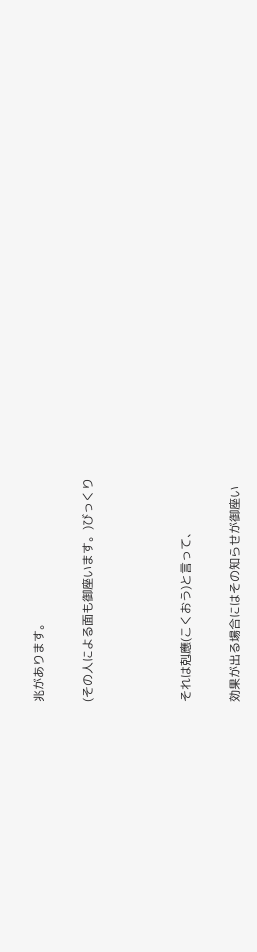兆があります。

(その人による面も御座います。)びっくり



それは剋應(こくおう)と言って、

効果が出る場合にはその知らせが御座い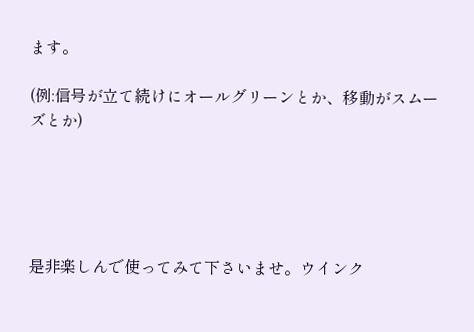ます。

(例:信号が立て続けにオールグリーンとか、移動がスムーズとか)





是非楽しんで使ってみて下さいませ。ウインク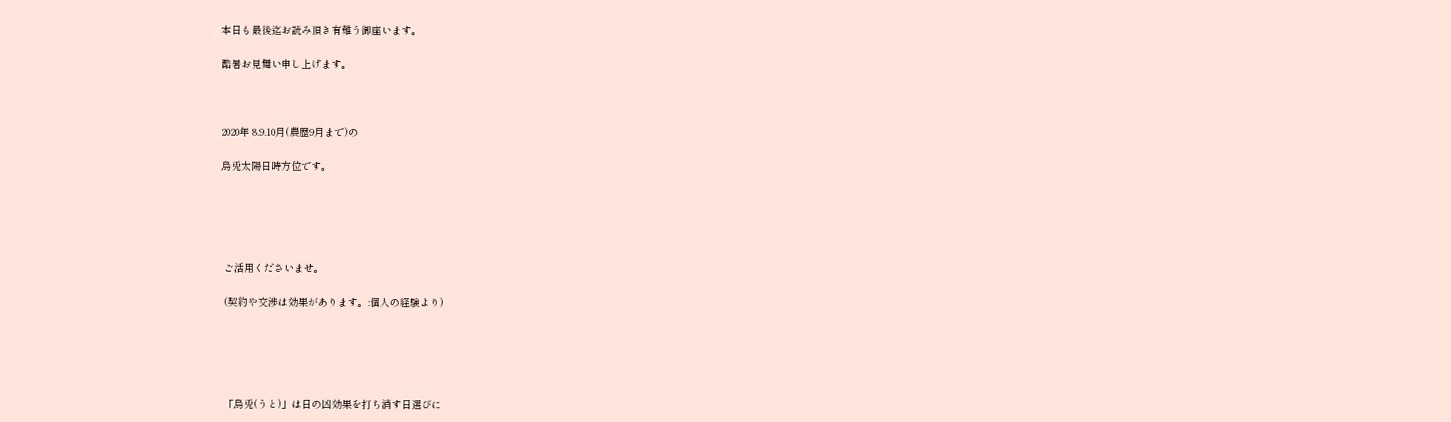本日も最後迄お読み頂き有難う御座います。

酷暑お見舞い申し上げます。



2020年 8.9.10月(農歴9月まで)の

烏兎太陽日時方位です。





 ご活用くださいませ。

 (契約や交渉は効果があります。:個人の経験より)





 「烏兎(うと)」は日の凶効果を打ち消す日選びに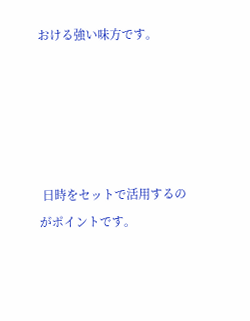おける強い味方です。





 日時をセットで活用するのがポイントです。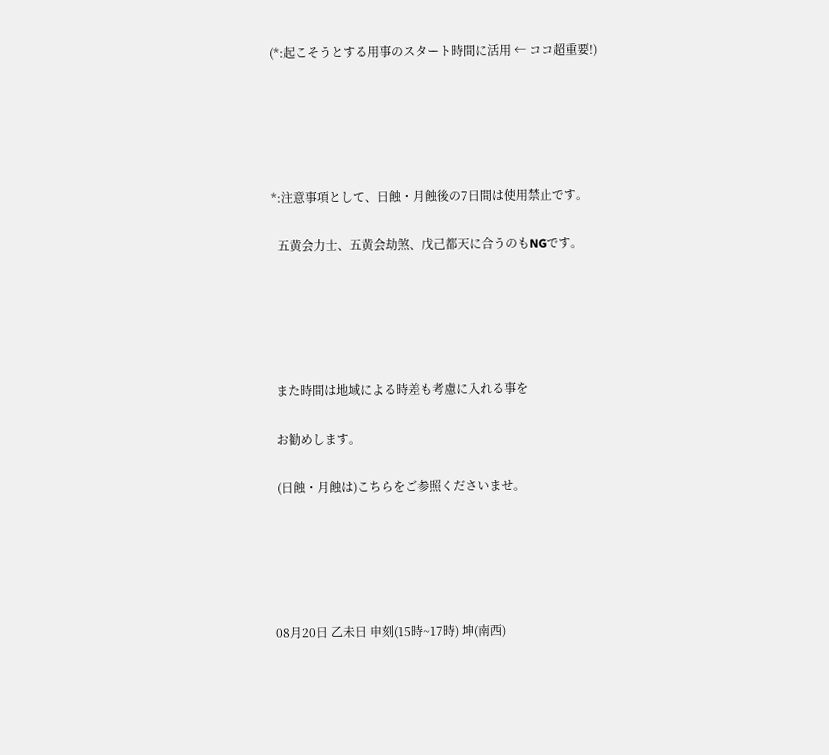(*:起こそうとする用事のスタート時間に活用 ← ココ超重要!)





*:注意事項として、日蝕・月蝕後の7日間は使用禁止です。

  五黄会力士、五黄会劫煞、戊己都天に合うのもNGです。





 また時間は地域による時差も考慮に入れる事を

 お勧めします。

 (日蝕・月蝕は)こちらをご参照くださいませ。





08月20日 乙未日 申刻(15時~17時) 坤(南西)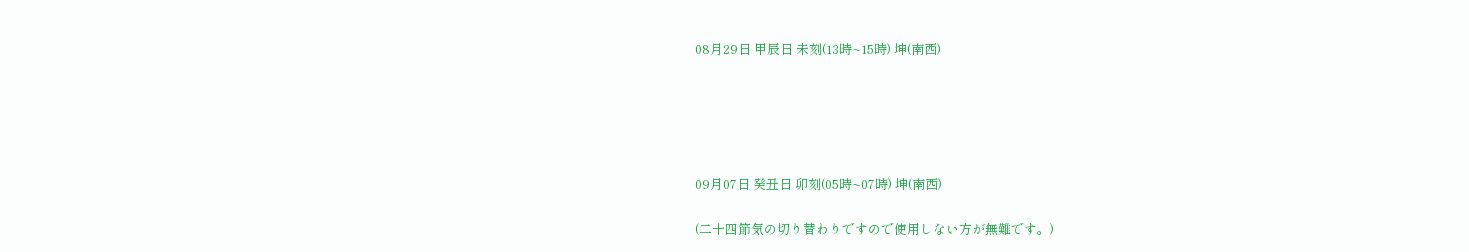08月29日 甲辰日 未刻(13時~15時) 坤(南西)





09月07日 癸丑日 卯刻(05時~07時) 坤(南西)

(二十四節気の切り替わりですので使用しない方が無難です。)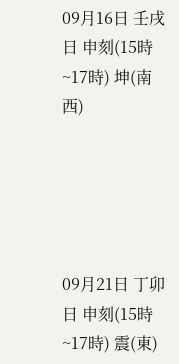09月16日 壬戌日 申刻(15時~17時) 坤(南西)





09月21日 丁卯日 申刻(15時~17時) 震(東)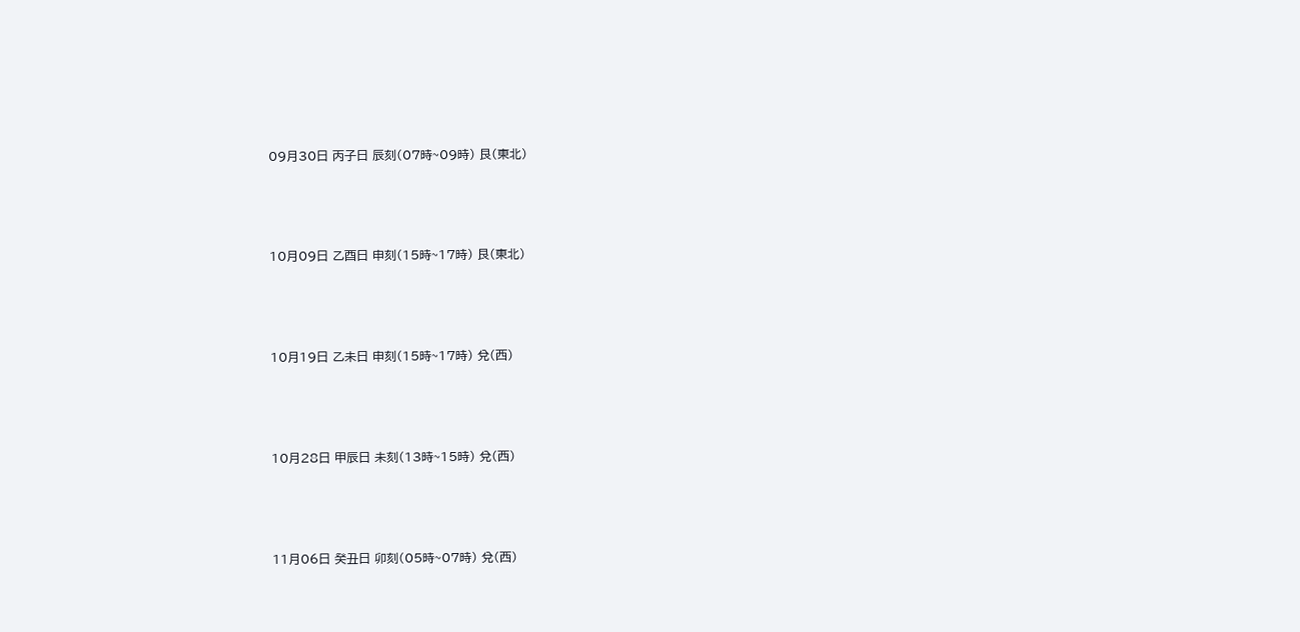09月30日 丙子日 辰刻(07時~09時) 艮(東北)





10月09日 乙酉日 申刻(15時~17時) 艮(東北)





10月19日 乙未日 申刻(15時~17時) 兌(西)





10月28日 甲辰日 未刻(13時~15時) 兌(西)





11月06日 癸丑日 卯刻(05時~07時) 兌(西)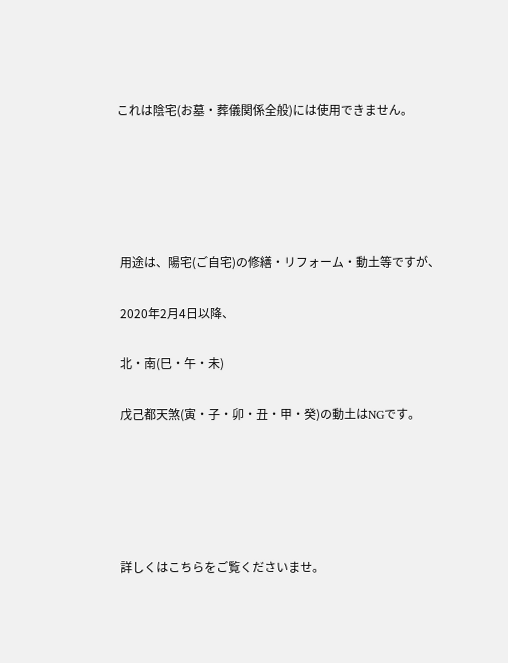これは陰宅(お墓・葬儀関係全般)には使用できません。





 用途は、陽宅(ご自宅)の修繕・リフォーム・動土等ですが、

 2020年2月4日以降、

 北・南(巳・午・未)

 戊己都天煞(寅・子・卯・丑・甲・癸)の動土はNGです。





 詳しくはこちらをご覧くださいませ。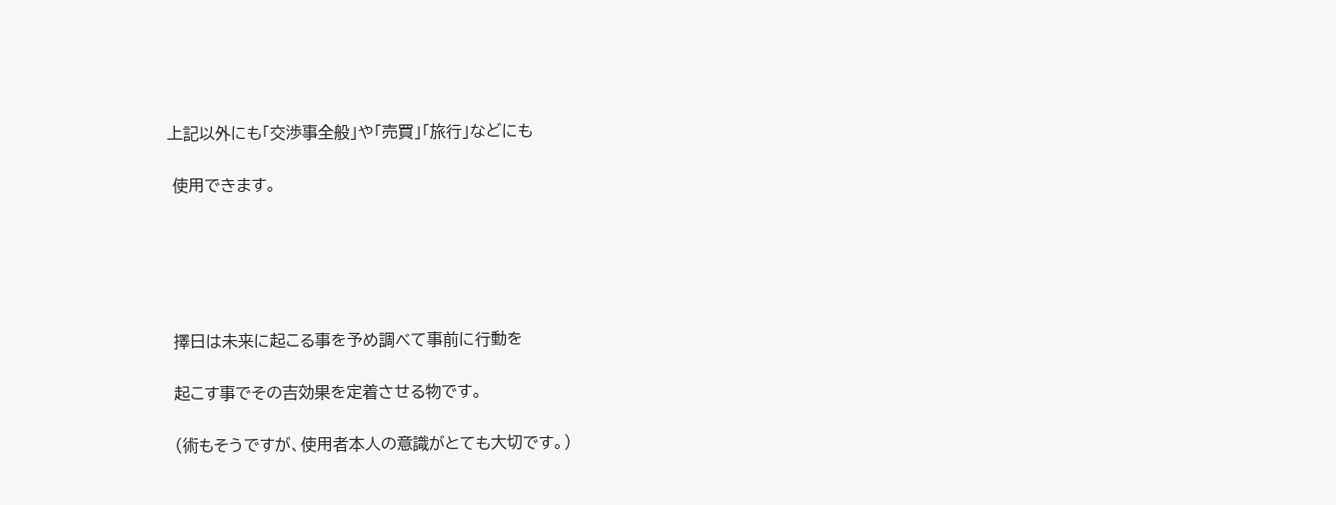上記以外にも「交渉事全般」や「売買」「旅行」などにも

 使用できます。





 擇日は未来に起こる事を予め調べて事前に行動を

 起こす事でその吉効果を定着させる物です。

 (術もそうですが、使用者本人の意識がとても大切です。)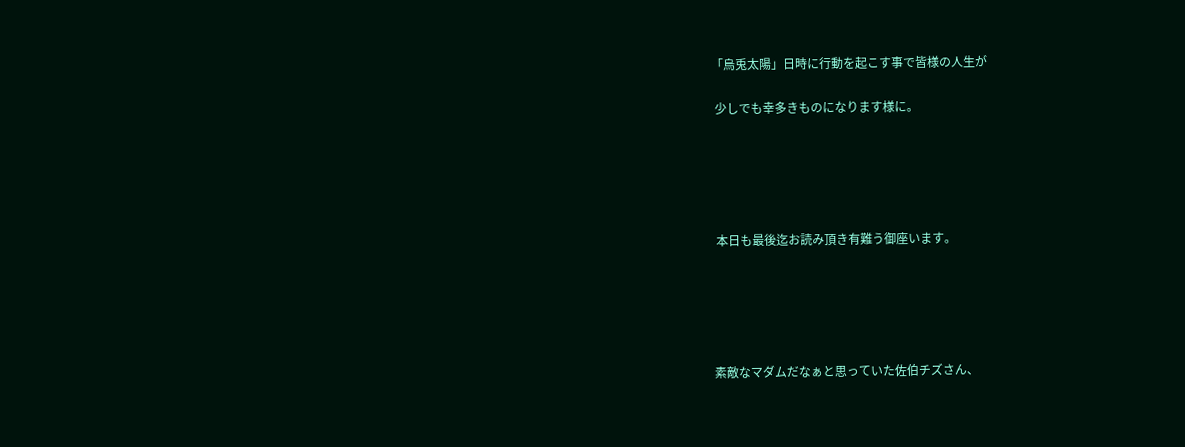「烏兎太陽」日時に行動を起こす事で皆様の人生が

 少しでも幸多きものになります様に。





 本日も最後迄お読み頂き有難う御座います。





素敵なマダムだなぁと思っていた佐伯チズさん、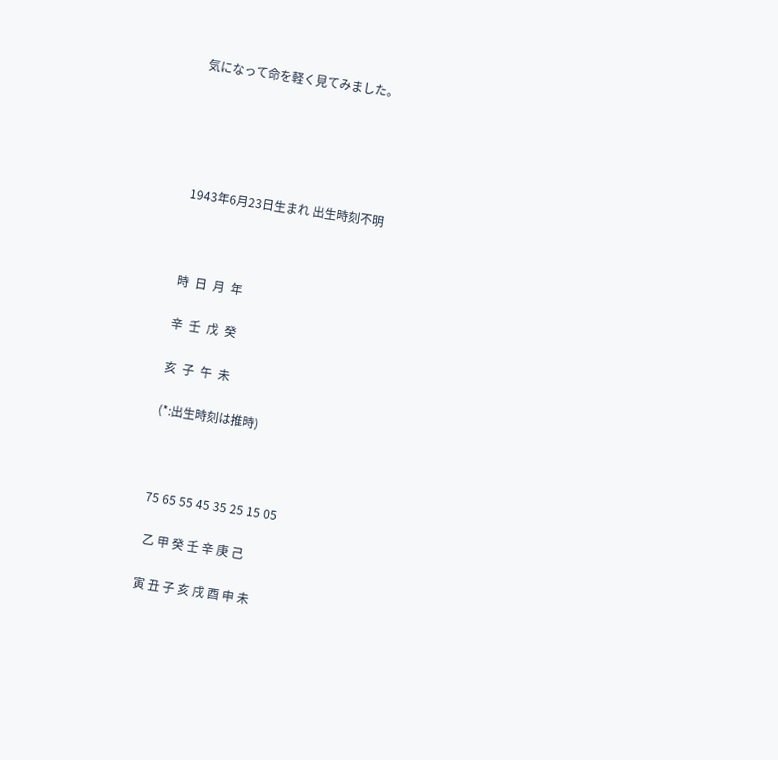気になって命を軽く見てみました。





1943年6月23日生まれ 出生時刻不明



時  日  月  年

辛  壬  戊  癸

亥  子  午  未

(*:出生時刻は推時)



75 65 55 45 35 25 15 05

 乙 甲 癸 壬 辛 庚 己

寅 丑 子 亥 戌 酉 申 未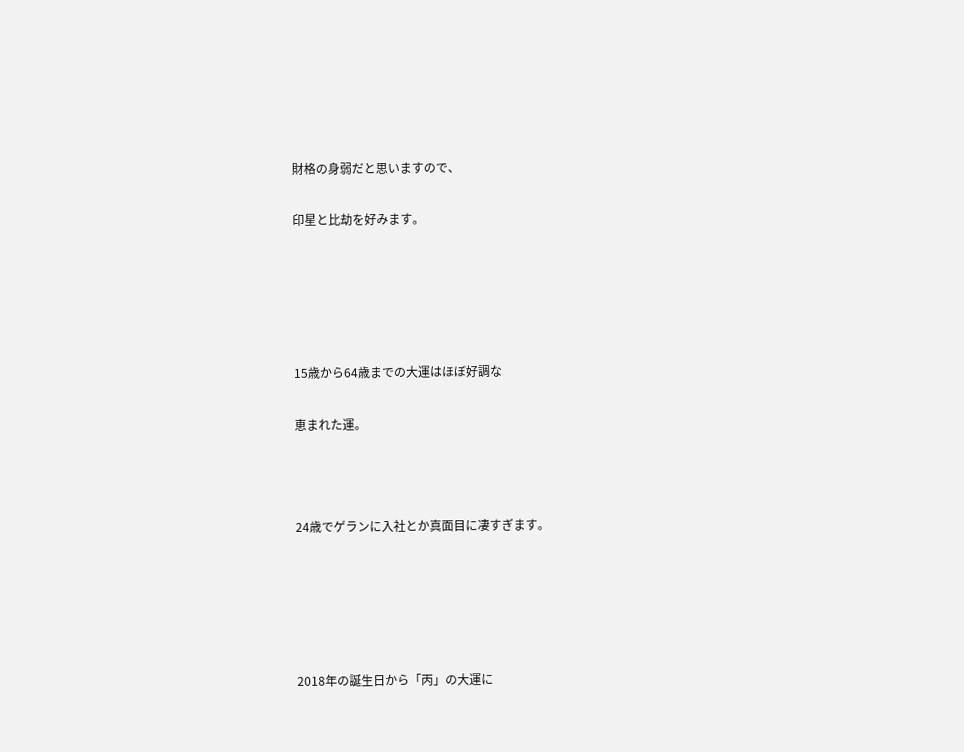財格の身弱だと思いますので、

印星と比劫を好みます。





15歳から64歳までの大運はほぼ好調な

恵まれた運。



24歳でゲランに入社とか真面目に凄すぎます。





2018年の誕生日から「丙」の大運に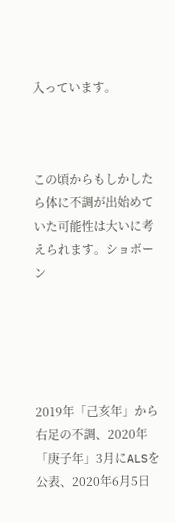入っています。



この頃からもしかしたら体に不調が出始めていた可能性は大いに考えられます。ショボーン





2019年「己亥年」から右足の不調、2020年「庚子年」3月にALSを公表、2020年6月5日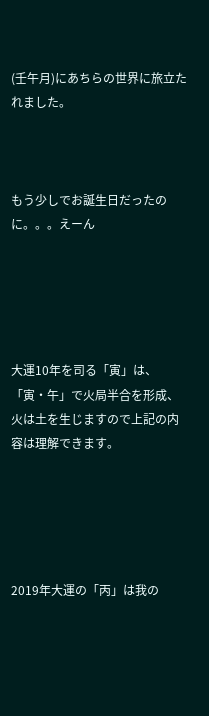(壬午月)にあちらの世界に旅立たれました。



もう少しでお誕生日だったのに。。。えーん





大運10年を司る「寅」は、「寅・午」で火局半合を形成、火は土を生じますので上記の内容は理解できます。





2019年大運の「丙」は我の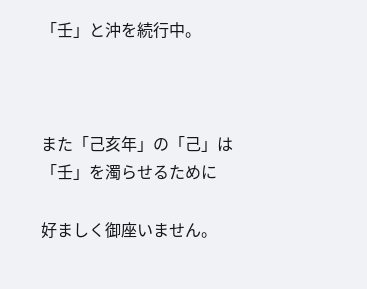「壬」と沖を続行中。



また「己亥年」の「己」は「壬」を濁らせるために

好ましく御座いません。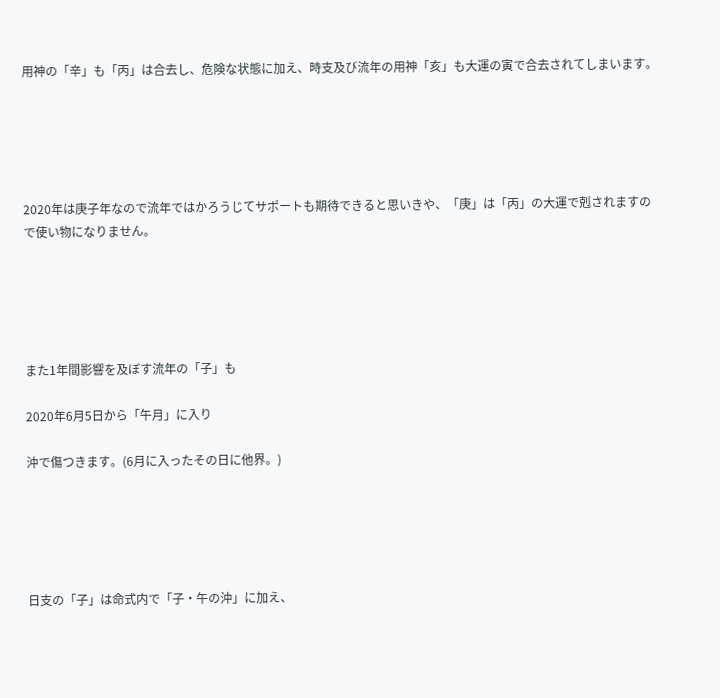用神の「辛」も「丙」は合去し、危険な状態に加え、時支及び流年の用神「亥」も大運の寅で合去されてしまいます。





2020年は庚子年なので流年ではかろうじてサポートも期待できると思いきや、「庚」は「丙」の大運で剋されますので使い物になりません。





また1年間影響を及ぼす流年の「子」も

2020年6月5日から「午月」に入り

沖で傷つきます。(6月に入ったその日に他界。)





日支の「子」は命式内で「子・午の沖」に加え、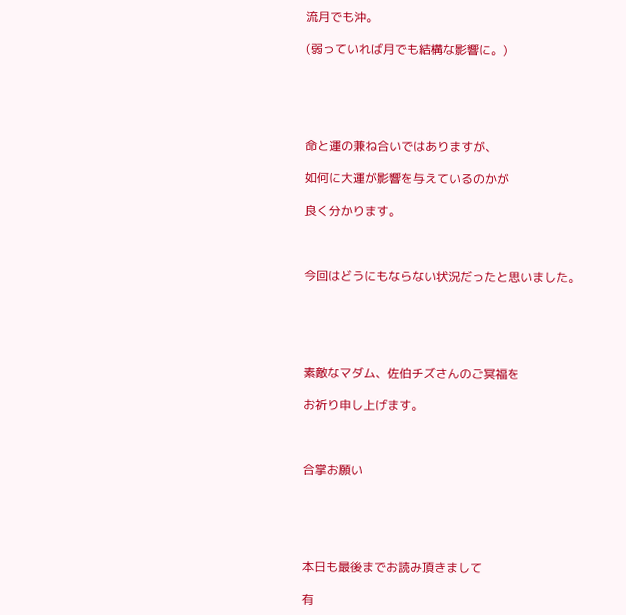流月でも沖。

(弱っていれば月でも結構な影響に。)





命と運の兼ね合いではありますが、

如何に大運が影響を与えているのかが

良く分かります。



今回はどうにもならない状況だったと思いました。





素敵なマダム、佐伯チズさんのご冥福を

お祈り申し上げます。



合掌お願い





本日も最後までお読み頂きまして

有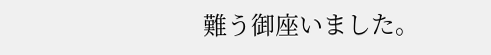難う御座いました。